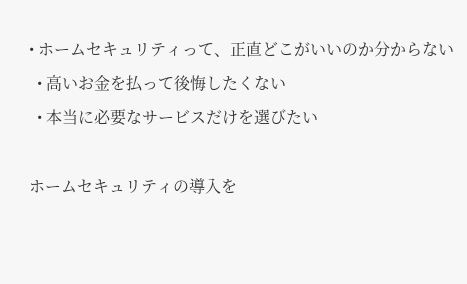• ホームセキュリティって、正直どこがいいのか分からない
  • 高いお金を払って後悔したくない
  • 本当に必要なサービスだけを選びたい

ホームセキュリティの導入を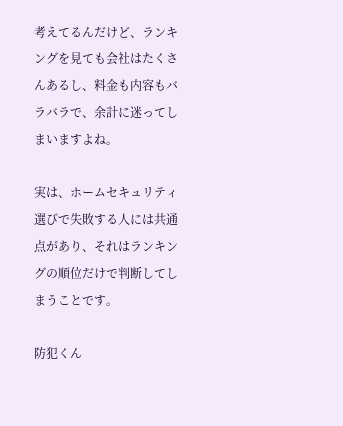考えてるんだけど、ランキングを見ても会社はたくさんあるし、料金も内容もバラバラで、余計に迷ってしまいますよね。

実は、ホームセキュリティ選びで失敗する人には共通点があり、それはランキングの順位だけで判断してしまうことです。

防犯くん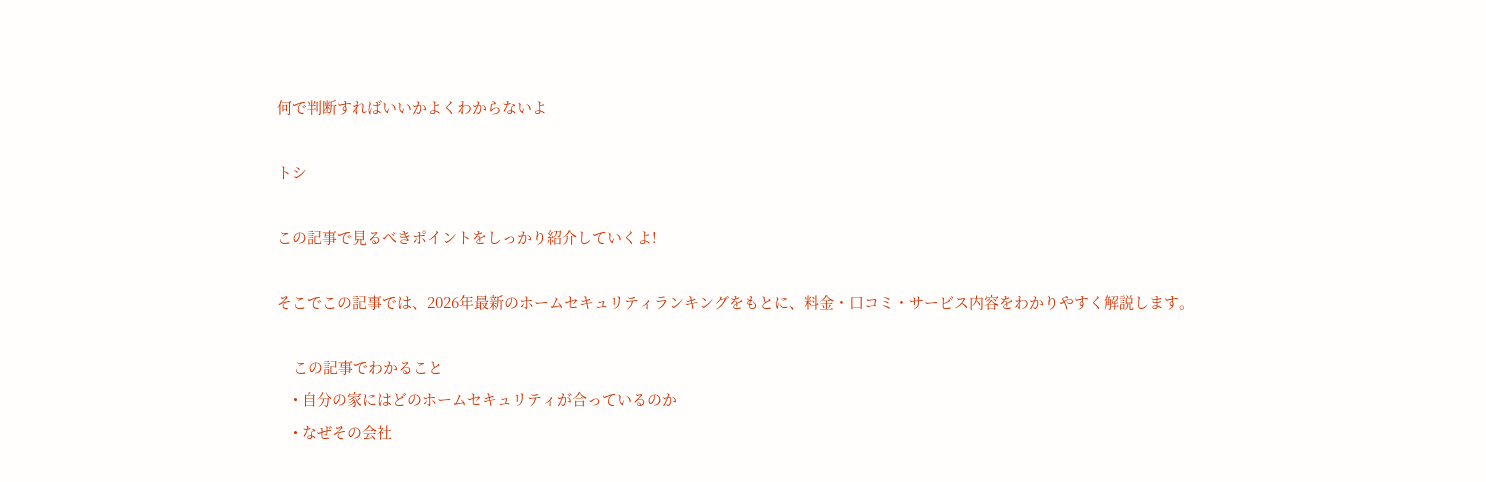何で判断すればいいかよくわからないよ

トシ

この記事で見るべきポイントをしっかり紹介していくよ!

そこでこの記事では、2026年最新のホームセキュリティランキングをもとに、料金・口コミ・サービス内容をわかりやすく解説します。

    この記事でわかること
    • 自分の家にはどのホームセキュリティが合っているのか
    • なぜその会社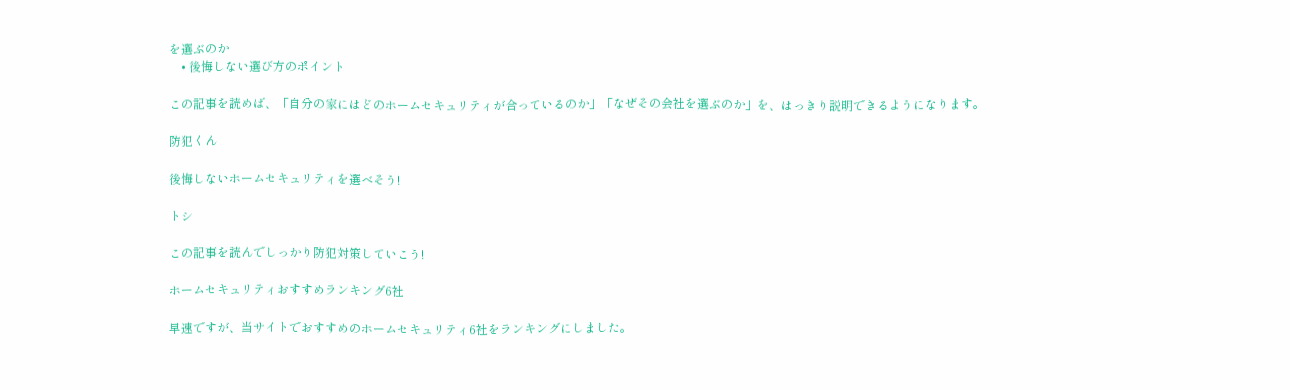を選ぶのか
    • 後悔しない選び方のポイント

この記事を読めば、「自分の家にはどのホームセキュリティが合っているのか」「なぜその会社を選ぶのか」を、はっきり説明できるようになります。

防犯くん

後悔しないホームセキュリティを選べそう!

トシ

この記事を読んでしっかり防犯対策していこう!

ホームセキュリティおすすめランキング6社

早速ですが、当サイトでおすすめのホームセキュリティ6社をランキングにしました。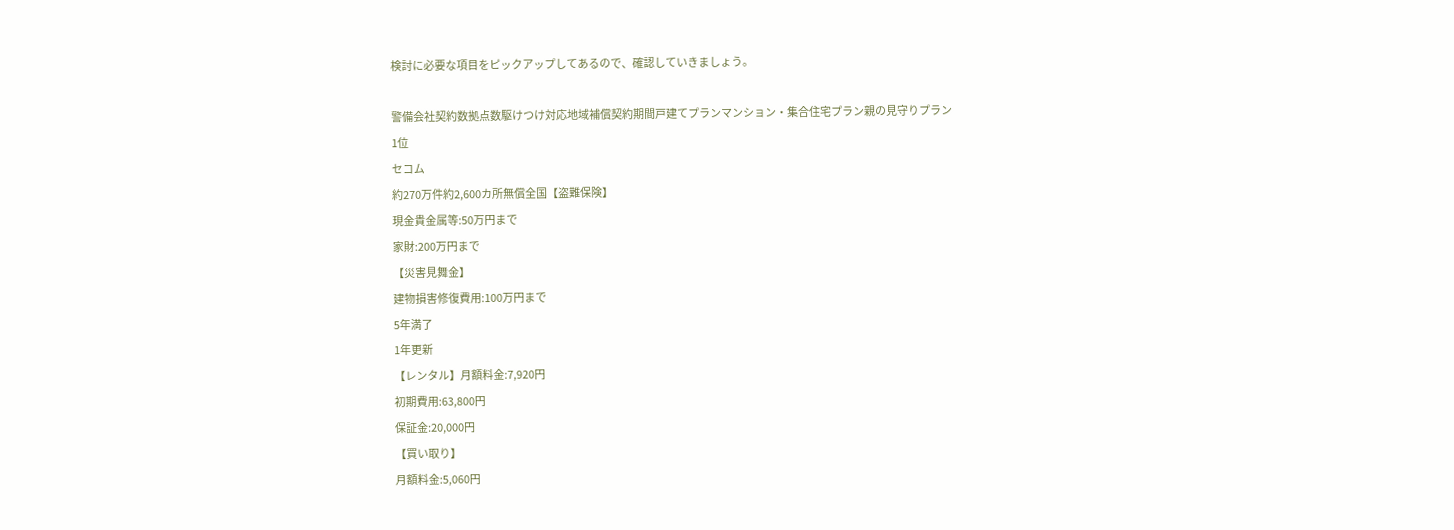検討に必要な項目をピックアップしてあるので、確認していきましょう。

警備会社契約数拠点数駆けつけ対応地域補償契約期間戸建てプランマンション・集合住宅プラン親の見守りプラン
1位
セコム
約270万件約2,600カ所無償全国【盗難保険】
現金貴金属等:50万円まで
家財:200万円まで
【災害見舞金】
建物損害修復費用:100万円まで
5年満了
1年更新
【レンタル】月額料金:7,920円
初期費用:63,800円
保証金:20,000円
【買い取り】
月額料金:5,060円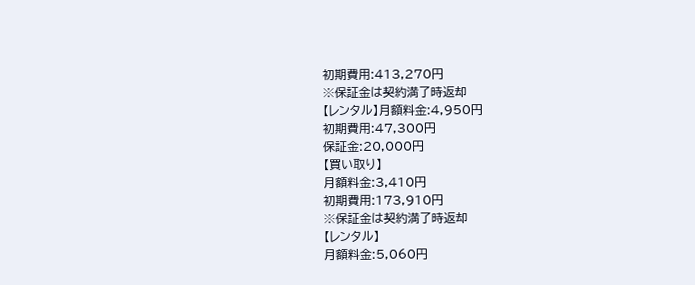初期費用:413,270円
※保証金は契約満了時返却
【レンタル】月額料金:4,950円
初期費用:47,300円
保証金:20,000円
【買い取り】
月額料金:3,410円
初期費用:173,910円
※保証金は契約満了時返却
【レンタル】
月額料金:5,060円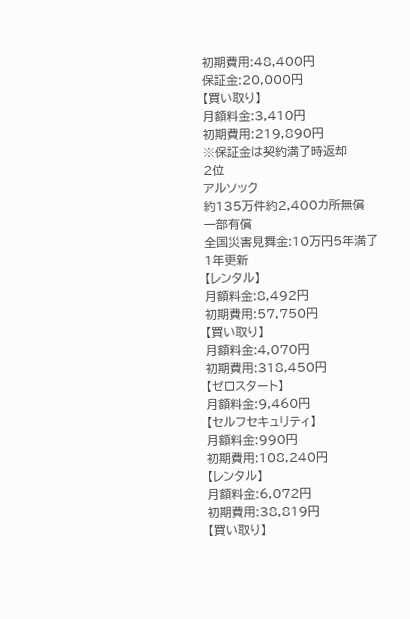初期費用:48,400円
保証金:20,000円
【買い取り】
月額料金:3,410円
初期費用:219,890円
※保証金は契約満了時返却
2位
アルソック
約135万件約2,400カ所無償
一部有償
全国災害見舞金:10万円5年満了
1年更新
【レンタル】
月額料金:8,492円
初期費用:57,750円
【買い取り】
月額料金:4,070円
初期費用:318,450円
【ゼロスタート】
月額料金:9,460円
【セルフセキュリティ】
月額料金:990円
初期費用:108,240円
【レンタル】
月額料金:6,072円
初期費用:38,819円
【買い取り】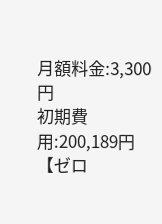月額料金:3,300円
初期費用:200,189円
【ゼロ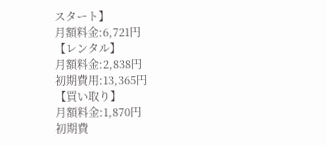スタート】
月額料金:6,721円
【レンタル】
月額料金:2,838円
初期費用:13,365円
【買い取り】
月額料金:1,870円
初期費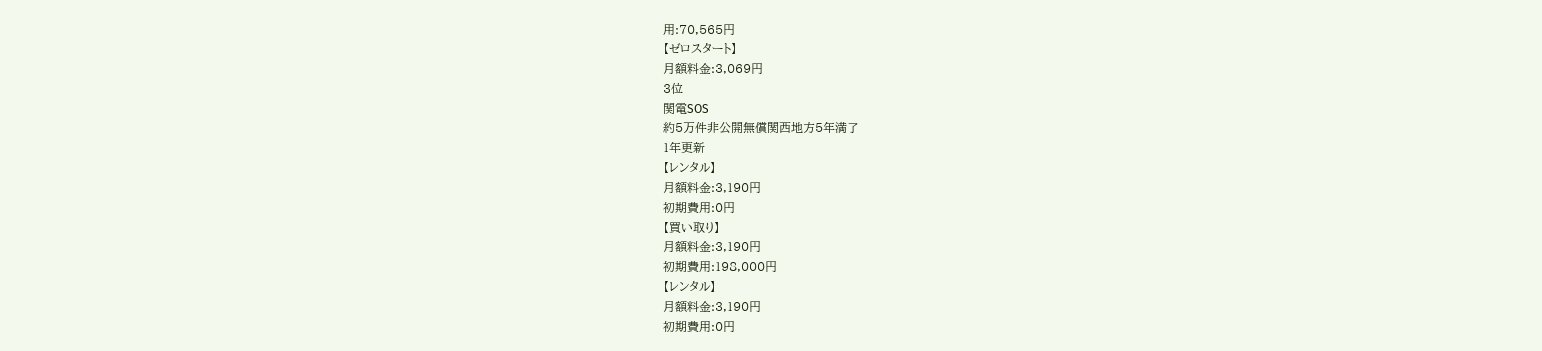用:70,565円
【ゼロスタート】
月額料金:3,069円
3位
関電SOS
約5万件非公開無償関西地方5年満了
1年更新
【レンタル】
月額料金:3,190円
初期費用:0円
【買い取り】
月額料金:3,190円
初期費用:198,000円
【レンタル】
月額料金:3,190円
初期費用:0円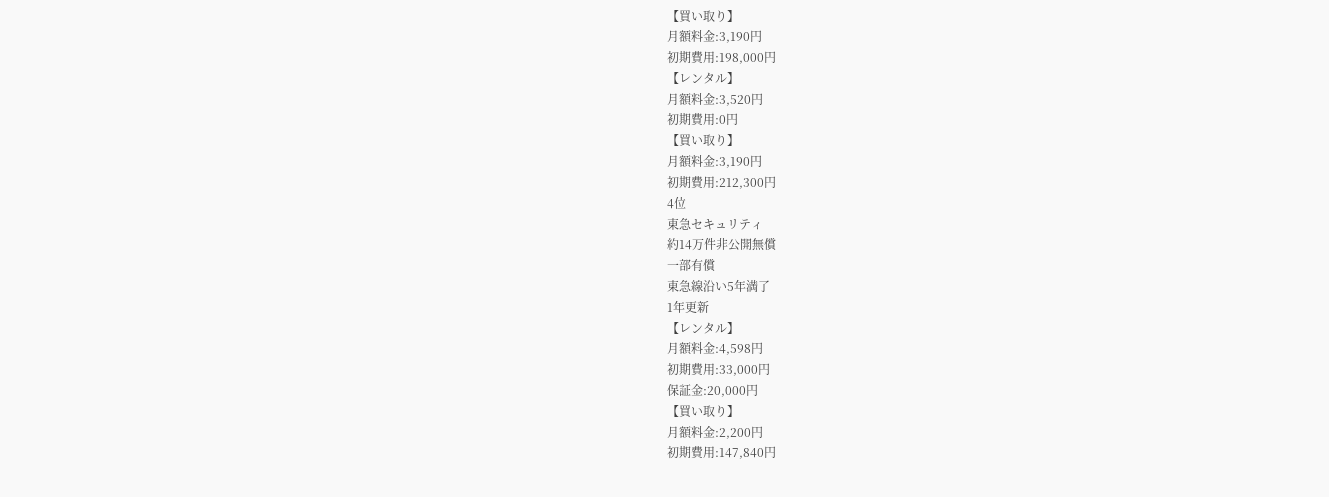【買い取り】
月額料金:3,190円
初期費用:198,000円
【レンタル】
月額料金:3,520円
初期費用:0円
【買い取り】
月額料金:3,190円
初期費用:212,300円
4位
東急セキュリティ
約14万件非公開無償
一部有償
東急線沿い5年満了
1年更新
【レンタル】
月額料金:4,598円
初期費用:33,000円
保証金:20,000円
【買い取り】
月額料金:2,200円
初期費用:147,840円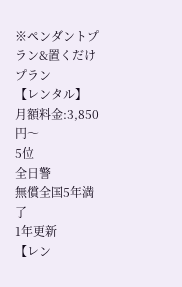※ペンダントプラン&置くだけプラン
【レンタル】
月額料金:3,850円〜
5位
全日警
無償全国5年満了
1年更新
【レン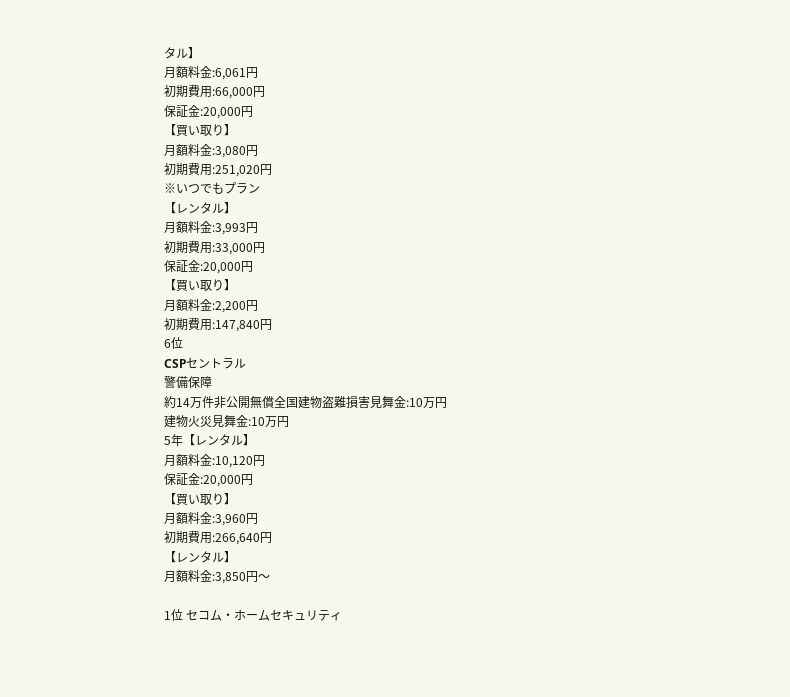タル】
月額料金:6,061円
初期費用:66,000円
保証金:20,000円
【買い取り】
月額料金:3,080円
初期費用:251,020円
※いつでもプラン
【レンタル】
月額料金:3,993円
初期費用:33,000円
保証金:20,000円
【買い取り】
月額料金:2,200円
初期費用:147,840円
6位
CSPセントラル
警備保障
約14万件非公開無償全国建物盗難損害見舞金:10万円
建物火災見舞金:10万円
5年【レンタル】
月額料金:10,120円
保証金:20,000円
【買い取り】
月額料金:3,960円
初期費用:266,640円
【レンタル】
月額料金:3,850円〜

1位 セコム・ホームセキュリティ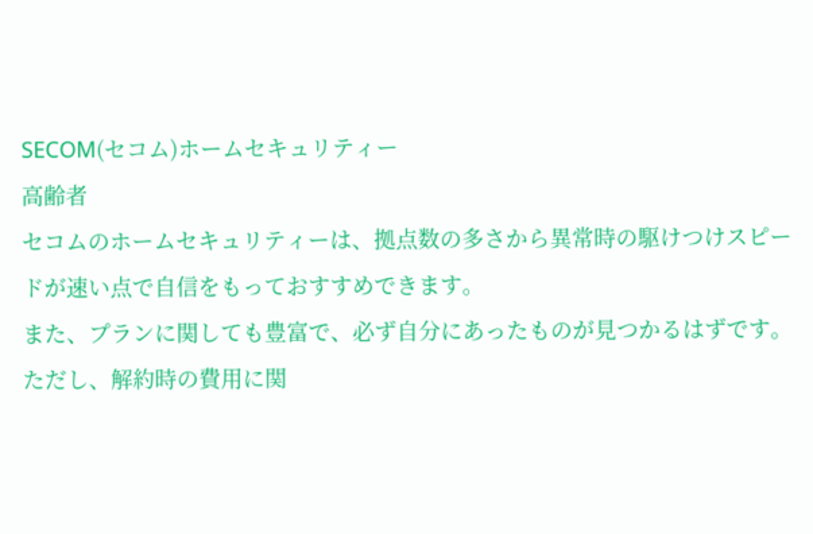SECOM(セコム)ホームセキュリティー
高齢者
セコムのホームセキュリティーは、拠点数の多さから異常時の駆けつけスピードが速い点で自信をもっておすすめできます。
また、プランに関しても豊富で、必ず自分にあったものが見つかるはずです。
ただし、解約時の費用に関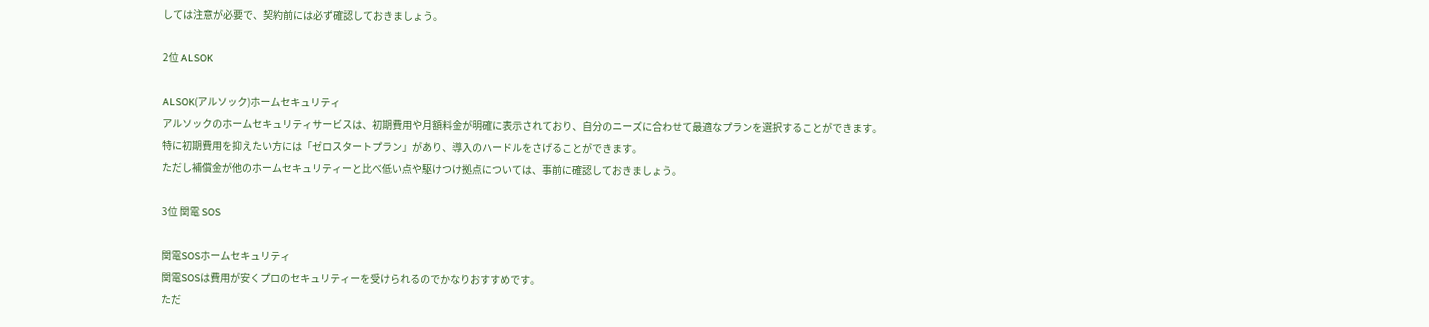しては注意が必要で、契約前には必ず確認しておきましょう。

2位 ALSOK

ALSOK(アルソック)ホームセキュリティ
アルソックのホームセキュリティサービスは、初期費用や月額料金が明確に表示されており、自分のニーズに合わせて最適なプランを選択することができます。
特に初期費用を抑えたい方には「ゼロスタートプラン」があり、導入のハードルをさげることができます。
ただし補償金が他のホームセキュリティーと比べ低い点や駆けつけ拠点については、事前に確認しておきましょう。

3位 関電 SOS

関電SOSホームセキュリティ
関電SOSは費用が安くプロのセキュリティーを受けられるのでかなりおすすめです。
ただ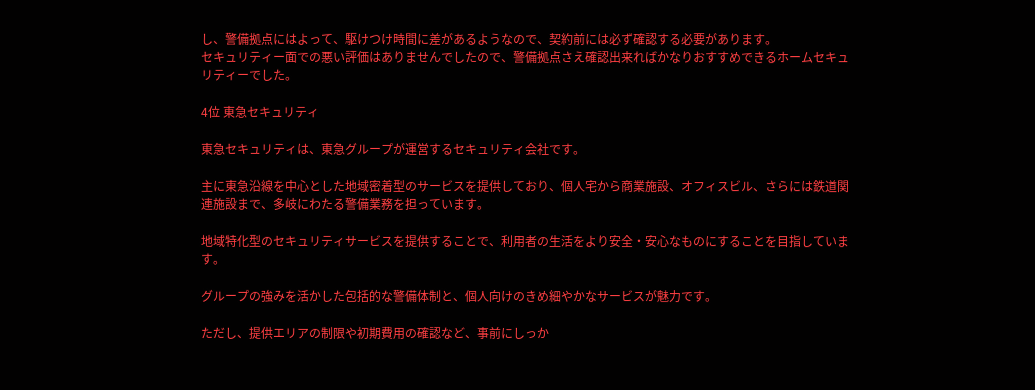し、警備拠点にはよって、駆けつけ時間に差があるようなので、契約前には必ず確認する必要があります。
セキュリティー面での悪い評価はありませんでしたので、警備拠点さえ確認出来ればかなりおすすめできるホームセキュリティーでした。

4位 東急セキュリティ

東急セキュリティは、東急グループが運営するセキュリティ会社です。

主に東急沿線を中心とした地域密着型のサービスを提供しており、個人宅から商業施設、オフィスビル、さらには鉄道関連施設まで、多岐にわたる警備業務を担っています。

地域特化型のセキュリティサービスを提供することで、利用者の生活をより安全・安心なものにすることを目指しています。

グループの強みを活かした包括的な警備体制と、個人向けのきめ細やかなサービスが魅力です。

ただし、提供エリアの制限や初期費用の確認など、事前にしっか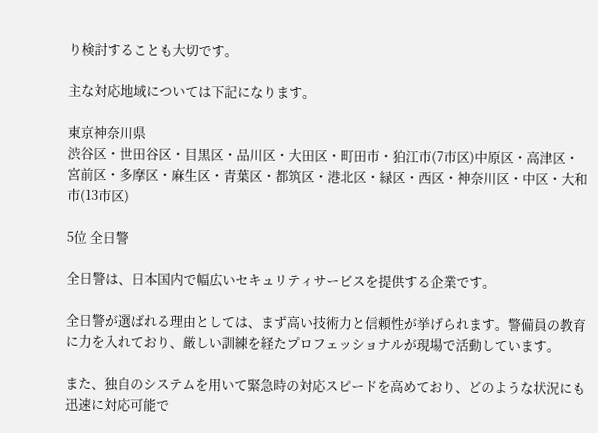り検討することも大切です。

主な対応地域については下記になります。

東京神奈川県
渋谷区・世田谷区・目黒区・品川区・大田区・町田市・狛江市(7市区)中原区・高津区・宮前区・多摩区・麻生区・青葉区・都筑区・港北区・緑区・西区・神奈川区・中区・大和市(13市区)

5位 全日警

全日警は、日本国内で幅広いセキュリティサービスを提供する企業です。

全日警が選ばれる理由としては、まず高い技術力と信頼性が挙げられます。警備員の教育に力を入れており、厳しい訓練を経たプロフェッショナルが現場で活動しています。

また、独自のシステムを用いて緊急時の対応スピードを高めており、どのような状況にも迅速に対応可能で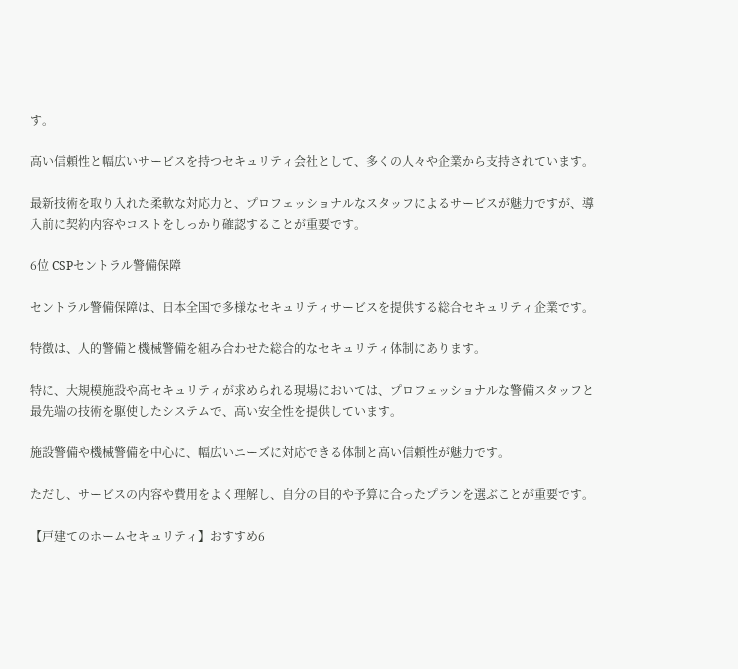す。

高い信頼性と幅広いサービスを持つセキュリティ会社として、多くの人々や企業から支持されています。

最新技術を取り入れた柔軟な対応力と、プロフェッショナルなスタッフによるサービスが魅力ですが、導入前に契約内容やコストをしっかり確認することが重要です。

6位 CSPセントラル警備保障

セントラル警備保障は、日本全国で多様なセキュリティサービスを提供する総合セキュリティ企業です。

特徴は、人的警備と機械警備を組み合わせた総合的なセキュリティ体制にあります。

特に、大規模施設や高セキュリティが求められる現場においては、プロフェッショナルな警備スタッフと最先端の技術を駆使したシステムで、高い安全性を提供しています。

施設警備や機械警備を中心に、幅広いニーズに対応できる体制と高い信頼性が魅力です。

ただし、サービスの内容や費用をよく理解し、自分の目的や予算に合ったプランを選ぶことが重要です。

【戸建てのホームセキュリティ】おすすめ6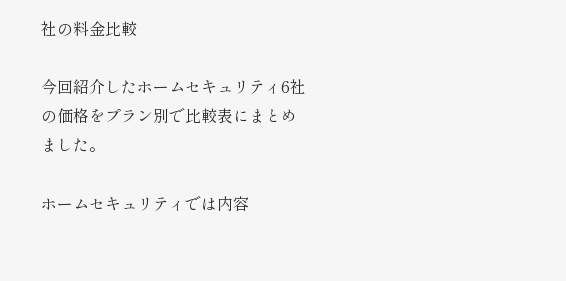社の料金比較

今回紹介したホームセキュリティ6社の価格をプラン別で比較表にまとめました。

ホームセキュリティでは内容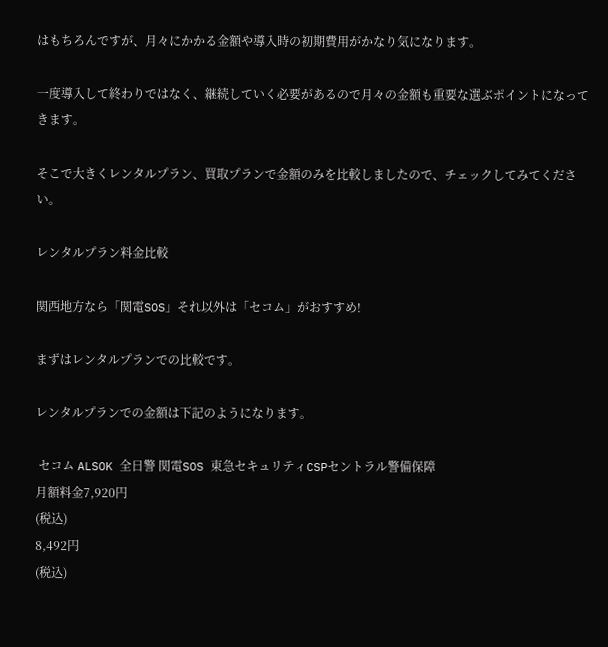はもちろんですが、月々にかかる金額や導入時の初期費用がかなり気になります。

一度導入して終わりではなく、継続していく必要があるので月々の金額も重要な選ぶポイントになってきます。

そこで大きくレンタルプラン、買取プランで金額のみを比較しましたので、チェックしてみてください。

レンタルプラン料金比較

関西地方なら「関電SOS」それ以外は「セコム」がおすすめ!

まずはレンタルプランでの比較です。

レンタルプランでの金額は下記のようになります。

 セコム ALSOK 全日警 関電SOS 東急セキュリティCSPセントラル警備保障
月額料金7,920円
(税込)
8,492円
(税込)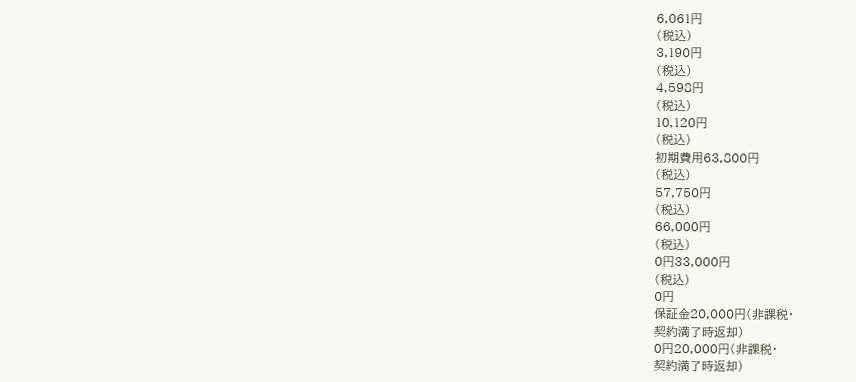6,061円
(税込)
3,190円
(税込)
4,598円
(税込)
10,120円
(税込)
初期費用63,800円
(税込)
57,750円
(税込)
66,000円
(税込)
0円33,000円
(税込)
0円
保証金20,000円(非課税・
契約満了時返却)
0円20,000円(非課税・
契約満了時返却)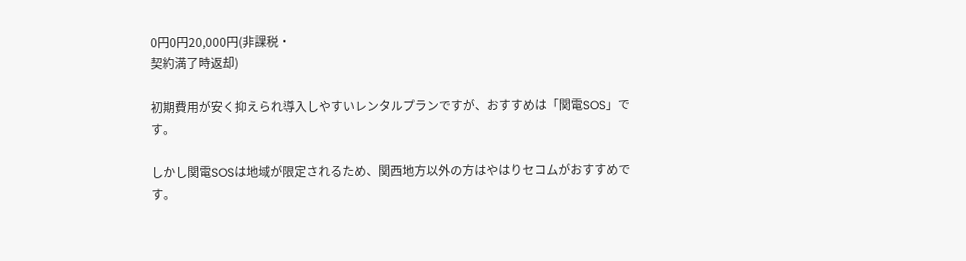0円0円20,000円(非課税・
契約満了時返却)

初期費用が安く抑えられ導入しやすいレンタルプランですが、おすすめは「関電SOS」です。

しかし関電SOSは地域が限定されるため、関西地方以外の方はやはりセコムがおすすめです。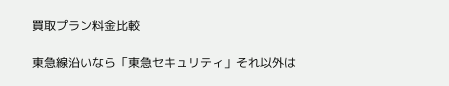買取プラン料金比較

東急線沿いなら「東急セキュリティ」それ以外は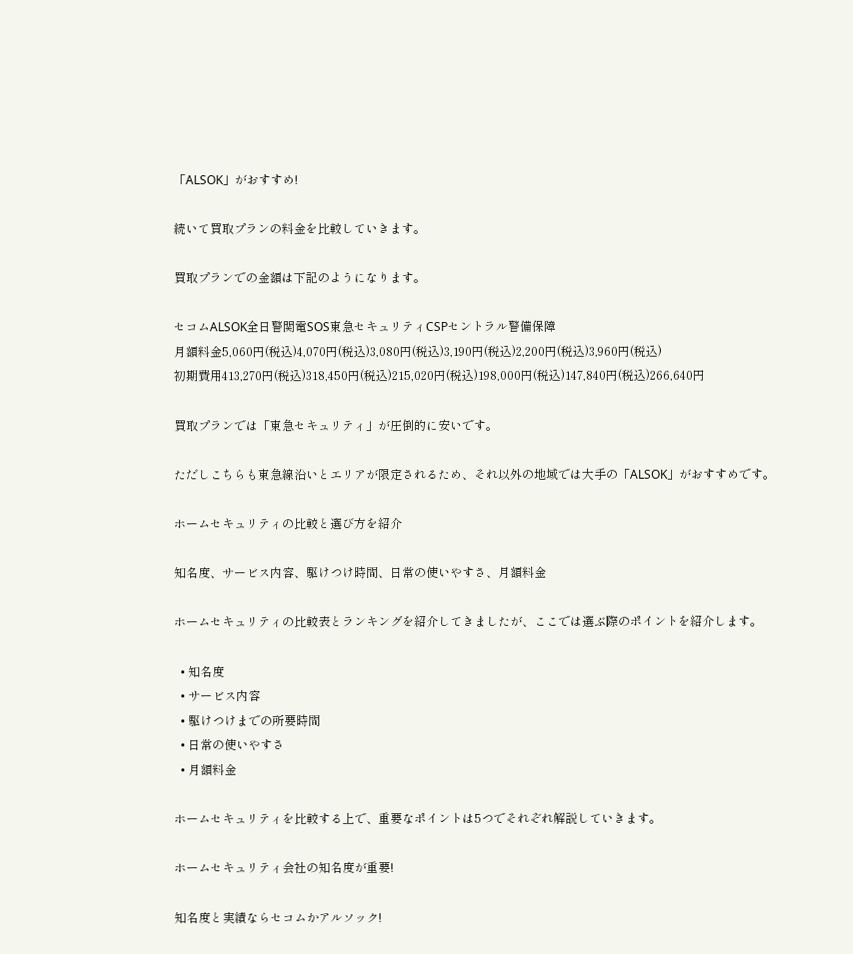「ALSOK」がおすすめ!

続いて買取プランの料金を比較していきます。

買取プランでの金額は下記のようになります。

セコムALSOK全日警関電SOS東急セキュリティCSPセントラル警備保障
月額料金5,060円(税込)4,070円(税込)3,080円(税込)3,190円(税込)2,200円(税込)3,960円(税込)
初期費用413,270円(税込)318,450円(税込)215,020円(税込)198,000円(税込)147,840円(税込)266,640円

買取プランでは「東急セキュリティ」が圧倒的に安いです。

ただしこちらも東急線沿いとエリアが限定されるため、それ以外の地域では大手の「ALSOK」がおすすめです。

ホームセキュリティの比較と選び方を紹介

知名度、サービス内容、駆けつけ時間、日常の使いやすさ、月額料金

ホームセキュリティの比較表とランキングを紹介してきましたが、ここでは選ぶ際のポイントを紹介します。

  • 知名度
  • サービス内容
  • 駆けつけまでの所要時間
  • 日常の使いやすさ
  • 月額料金

ホームセキュリティを比較する上で、重要なポイントは5つでそれぞれ解説していきます。

ホームセキュリティ会社の知名度が重要!

知名度と実績ならセコムかアルソック!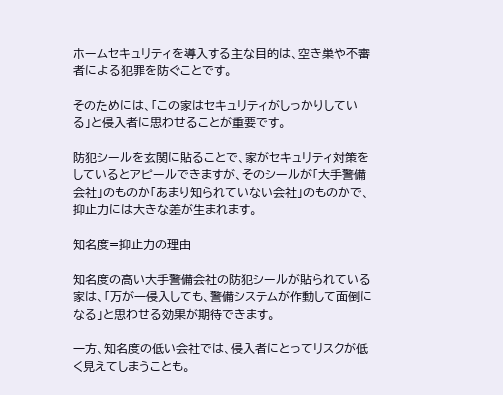ホームセキュリティを導入する主な目的は、空き巣や不審者による犯罪を防ぐことです。

そのためには、「この家はセキュリティがしっかりしている」と侵入者に思わせることが重要です。

防犯シールを玄関に貼ることで、家がセキュリティ対策をしているとアピールできますが、そのシールが「大手警備会社」のものか「あまり知られていない会社」のものかで、抑止力には大きな差が生まれます。

知名度=抑止力の理由

知名度の高い大手警備会社の防犯シールが貼られている家は、「万が一侵入しても、警備システムが作動して面倒になる」と思わせる効果が期待できます。

一方、知名度の低い会社では、侵入者にとってリスクが低く見えてしまうことも。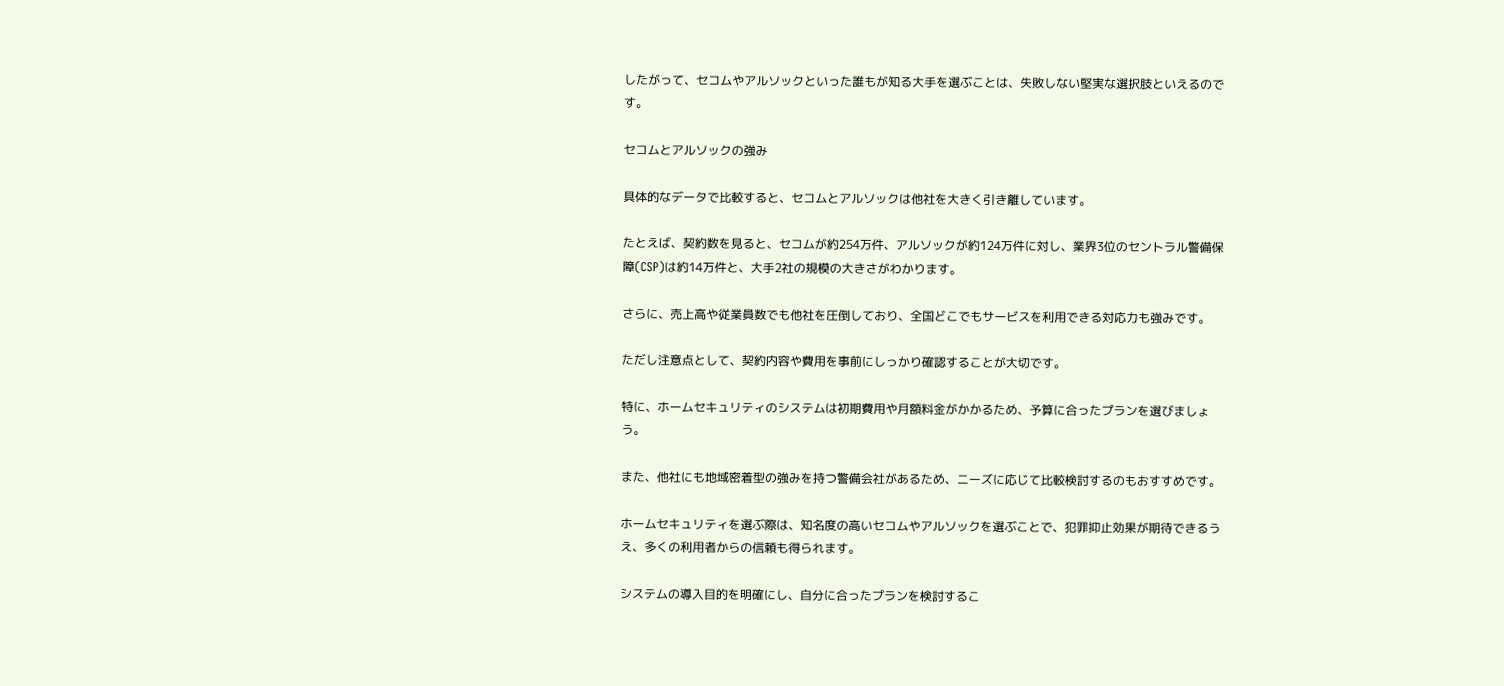したがって、セコムやアルソックといった誰もが知る大手を選ぶことは、失敗しない堅実な選択肢といえるのです。

セコムとアルソックの強み

具体的なデータで比較すると、セコムとアルソックは他社を大きく引き離しています。

たとえば、契約数を見ると、セコムが約254万件、アルソックが約124万件に対し、業界3位のセントラル警備保障(CSP)は約14万件と、大手2社の規模の大きさがわかります。

さらに、売上高や従業員数でも他社を圧倒しており、全国どこでもサービスを利用できる対応力も強みです。

ただし注意点として、契約内容や費用を事前にしっかり確認することが大切です。

特に、ホームセキュリティのシステムは初期費用や月額料金がかかるため、予算に合ったプランを選びましょう。

また、他社にも地域密着型の強みを持つ警備会社があるため、ニーズに応じて比較検討するのもおすすめです。

ホームセキュリティを選ぶ際は、知名度の高いセコムやアルソックを選ぶことで、犯罪抑止効果が期待できるうえ、多くの利用者からの信頼も得られます。

システムの導入目的を明確にし、自分に合ったプランを検討するこ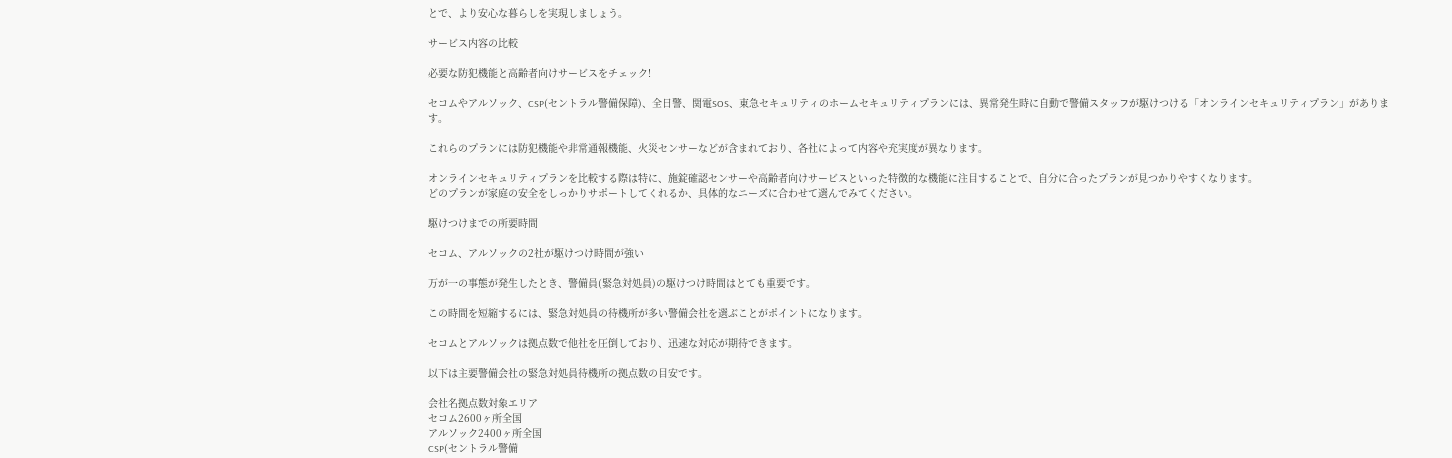とで、より安心な暮らしを実現しましょう。

サービス内容の比較

必要な防犯機能と高齢者向けサービスをチェック!

セコムやアルソック、CSP(セントラル警備保障)、全日警、関電SOS、東急セキュリティのホームセキュリティプランには、異常発生時に自動で警備スタッフが駆けつける「オンラインセキュリティプラン」があります。

これらのプランには防犯機能や非常通報機能、火災センサーなどが含まれており、各社によって内容や充実度が異なります。

オンラインセキュリティプランを比較する際は特に、施錠確認センサーや高齢者向けサービスといった特徴的な機能に注目することで、自分に合ったプランが見つかりやすくなります。
どのプランが家庭の安全をしっかりサポートしてくれるか、具体的なニーズに合わせて選んでみてください。

駆けつけまでの所要時間

セコム、アルソックの2社が駆けつけ時間が強い

万が一の事態が発生したとき、警備員(緊急対処員)の駆けつけ時間はとても重要です。

この時間を短縮するには、緊急対処員の待機所が多い警備会社を選ぶことがポイントになります。

セコムとアルソックは拠点数で他社を圧倒しており、迅速な対応が期待できます。

以下は主要警備会社の緊急対処員待機所の拠点数の目安です。

会社名拠点数対象エリア
セコム2600ヶ所全国
アルソック2400ヶ所全国
CSP(セントラル警備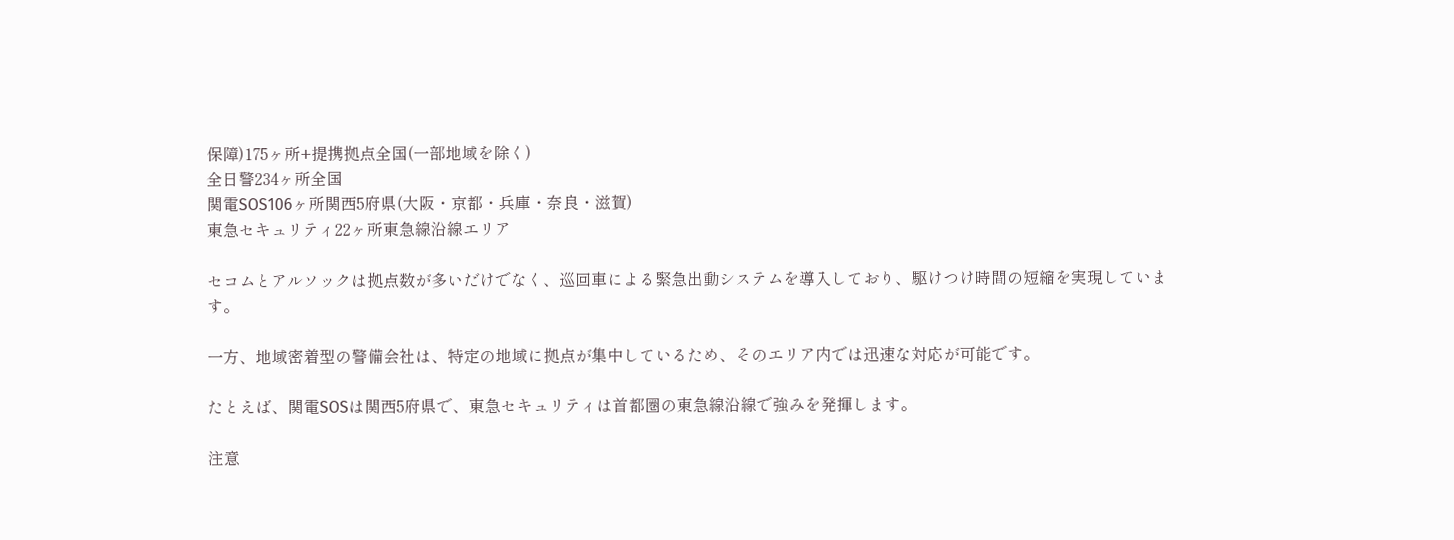保障)175ヶ所+提携拠点全国(一部地域を除く)
全日警234ヶ所全国
関電SOS106ヶ所関西5府県(大阪・京都・兵庫・奈良・滋賀)
東急セキュリティ22ヶ所東急線沿線エリア

セコムとアルソックは拠点数が多いだけでなく、巡回車による緊急出動システムを導入しており、駆けつけ時間の短縮を実現しています。

一方、地域密着型の警備会社は、特定の地域に拠点が集中しているため、そのエリア内では迅速な対応が可能です。

たとえば、関電SOSは関西5府県で、東急セキュリティは首都圏の東急線沿線で強みを発揮します。

注意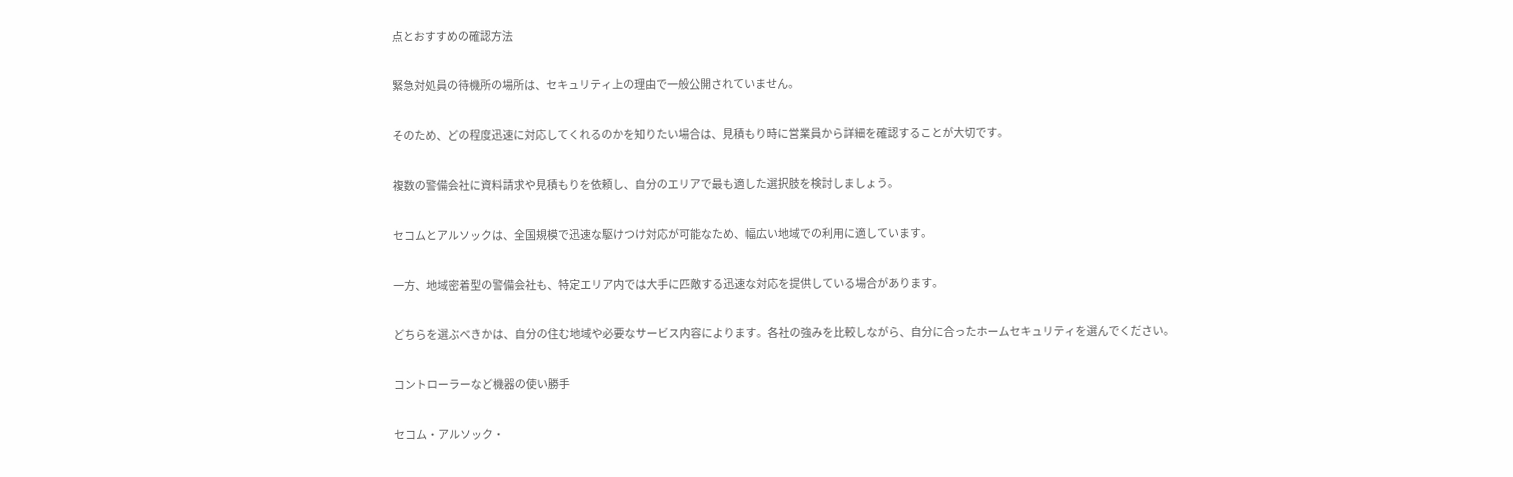点とおすすめの確認方法

緊急対処員の待機所の場所は、セキュリティ上の理由で一般公開されていません。

そのため、どの程度迅速に対応してくれるのかを知りたい場合は、見積もり時に営業員から詳細を確認することが大切です。

複数の警備会社に資料請求や見積もりを依頼し、自分のエリアで最も適した選択肢を検討しましょう。

セコムとアルソックは、全国規模で迅速な駆けつけ対応が可能なため、幅広い地域での利用に適しています。

一方、地域密着型の警備会社も、特定エリア内では大手に匹敵する迅速な対応を提供している場合があります。

どちらを選ぶべきかは、自分の住む地域や必要なサービス内容によります。各社の強みを比較しながら、自分に合ったホームセキュリティを選んでください。

コントローラーなど機器の使い勝手

セコム・アルソック・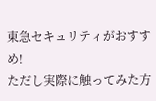東急セキュリティがおすすめ!
ただし実際に触ってみた方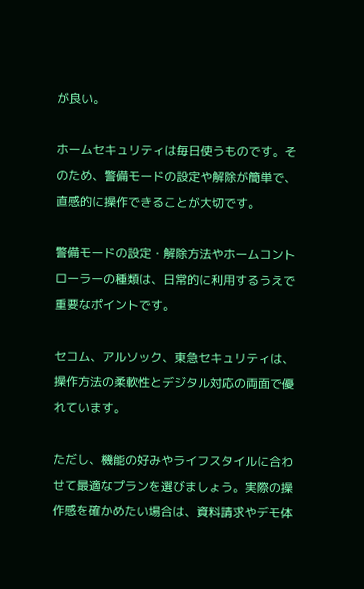が良い。

ホームセキュリティは毎日使うものです。そのため、警備モードの設定や解除が簡単で、直感的に操作できることが大切です。

警備モードの設定・解除方法やホームコントローラーの種類は、日常的に利用するうえで重要なポイントです。

セコム、アルソック、東急セキュリティは、操作方法の柔軟性とデジタル対応の両面で優れています。

ただし、機能の好みやライフスタイルに合わせて最適なプランを選びましょう。実際の操作感を確かめたい場合は、資料請求やデモ体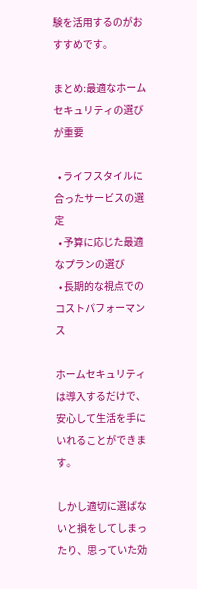験を活用するのがおすすめです。

まとめ:最適なホームセキュリティの選びが重要

  • ライフスタイルに合ったサービスの選定
  • 予算に応じた最適なプランの選び
  • 長期的な視点でのコストパフォーマンス

ホームセキュリティは導入するだけで、安心して生活を手にいれることができます。

しかし適切に選ばないと損をしてしまったり、思っていた効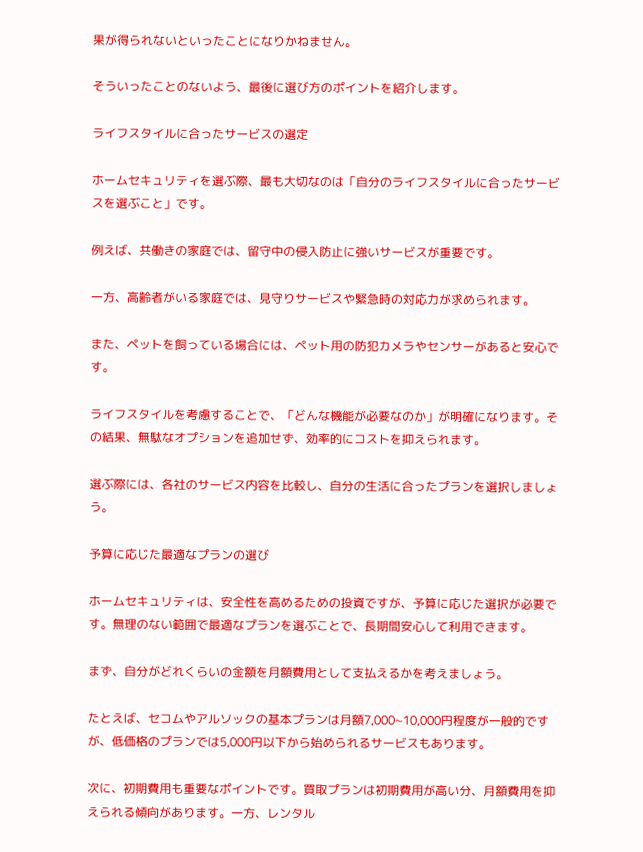果が得られないといったことになりかねません。

そういったことのないよう、最後に選び方のポイントを紹介します。

ライフスタイルに合ったサービスの選定

ホームセキュリティを選ぶ際、最も大切なのは「自分のライフスタイルに合ったサービスを選ぶこと」です。

例えば、共働きの家庭では、留守中の侵入防止に強いサービスが重要です。

一方、高齢者がいる家庭では、見守りサービスや緊急時の対応力が求められます。

また、ペットを飼っている場合には、ペット用の防犯カメラやセンサーがあると安心です。

ライフスタイルを考慮することで、「どんな機能が必要なのか」が明確になります。その結果、無駄なオプションを追加せず、効率的にコストを抑えられます。

選ぶ際には、各社のサービス内容を比較し、自分の生活に合ったプランを選択しましょう。

予算に応じた最適なプランの選び

ホームセキュリティは、安全性を高めるための投資ですが、予算に応じた選択が必要です。無理のない範囲で最適なプランを選ぶことで、長期間安心して利用できます。

まず、自分がどれくらいの金額を月額費用として支払えるかを考えましょう。

たとえば、セコムやアルソックの基本プランは月額7,000~10,000円程度が一般的ですが、低価格のプランでは5,000円以下から始められるサービスもあります。

次に、初期費用も重要なポイントです。買取プランは初期費用が高い分、月額費用を抑えられる傾向があります。一方、レンタル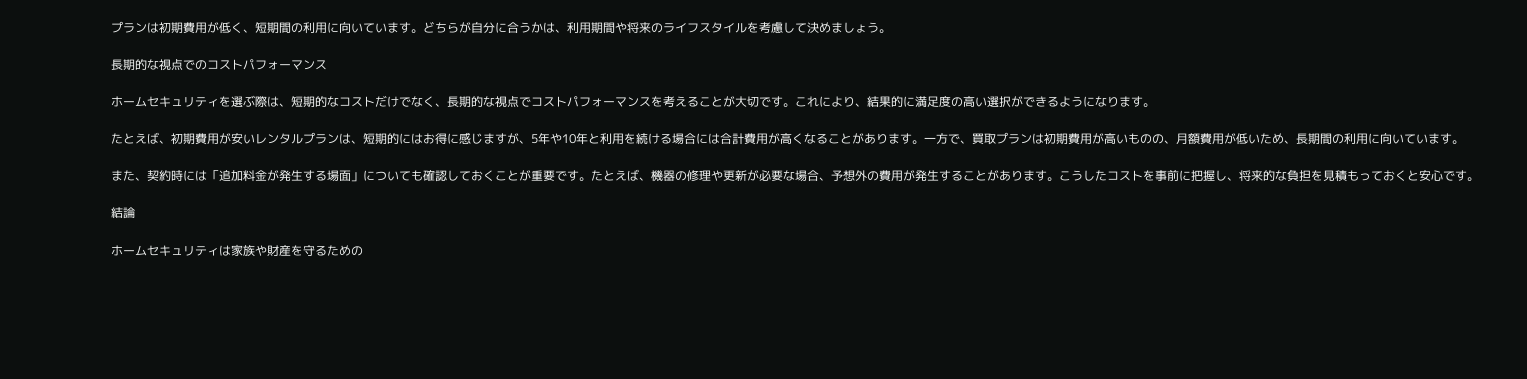プランは初期費用が低く、短期間の利用に向いています。どちらが自分に合うかは、利用期間や将来のライフスタイルを考慮して決めましょう。

長期的な視点でのコストパフォーマンス

ホームセキュリティを選ぶ際は、短期的なコストだけでなく、長期的な視点でコストパフォーマンスを考えることが大切です。これにより、結果的に満足度の高い選択ができるようになります。

たとえば、初期費用が安いレンタルプランは、短期的にはお得に感じますが、5年や10年と利用を続ける場合には合計費用が高くなることがあります。一方で、買取プランは初期費用が高いものの、月額費用が低いため、長期間の利用に向いています。

また、契約時には「追加料金が発生する場面」についても確認しておくことが重要です。たとえば、機器の修理や更新が必要な場合、予想外の費用が発生することがあります。こうしたコストを事前に把握し、将来的な負担を見積もっておくと安心です。

結論

ホームセキュリティは家族や財産を守るための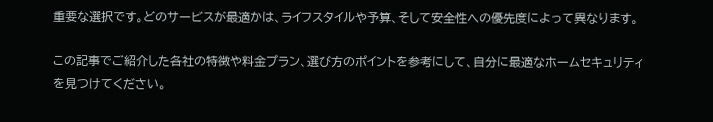重要な選択です。どのサービスが最適かは、ライフスタイルや予算、そして安全性への優先度によって異なります。

この記事でご紹介した各社の特徴や料金プラン、選び方のポイントを参考にして、自分に最適なホームセキュリティを見つけてください。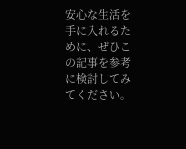安心な生活を手に入れるために、ぜひこの記事を参考に検討してみてください。